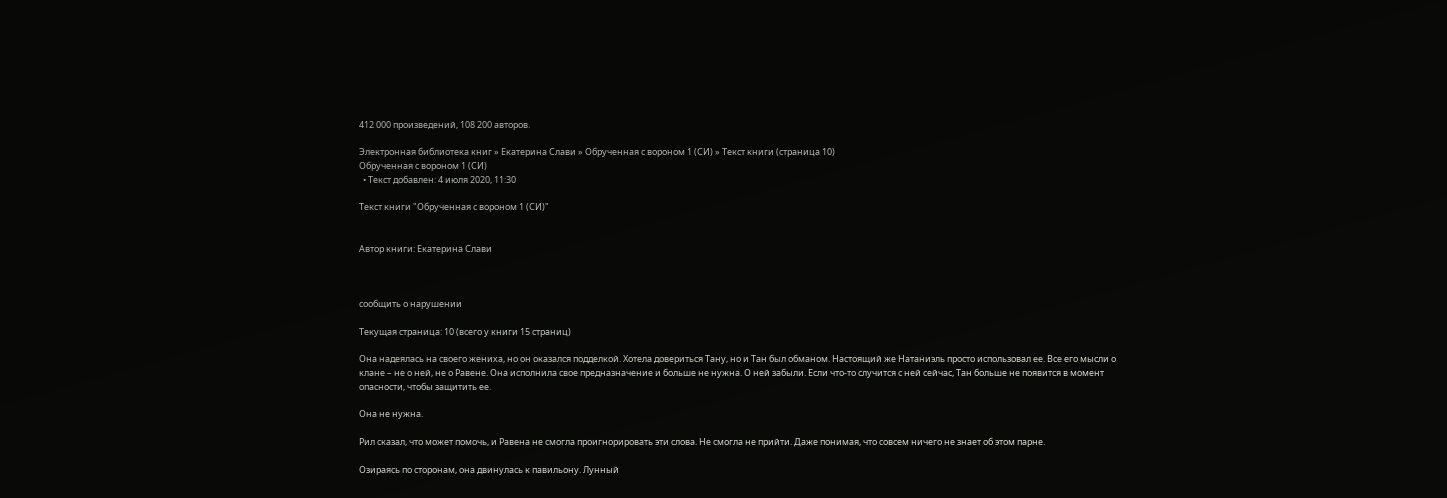412 000 произведений, 108 200 авторов.

Электронная библиотека книг » Екатерина Слави » Обрученная с вороном 1 (СИ) » Текст книги (страница 10)
Обрученная с вороном 1 (СИ)
  • Текст добавлен: 4 июля 2020, 11:30

Текст книги "Обрученная с вороном 1 (СИ)"


Автор книги: Екатерина Слави



сообщить о нарушении

Текущая страница: 10 (всего у книги 15 страниц)

Она надеялась на своего жениха, но он оказался подделкой. Хотела довериться Тану, но и Тан был обманом. Настоящий же Натаниэль просто использовал ее. Все его мысли о клане – не о ней, не о Равене. Она исполнила свое предназначение и больше не нужна. О ней забыли. Если что-то случится с ней сейчас, Тан больше не появится в момент опасности, чтобы защитить ее.

Она не нужна.

Рил сказал, что может помочь, и Равена не смогла проигнорировать эти слова. Не смогла не прийти. Даже понимая, что совсем ничего не знает об этом парне.

Озираясь по сторонам, она двинулась к павильону. Лунный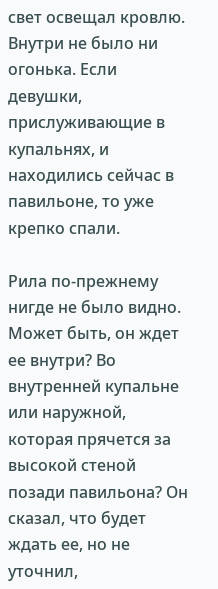свет освещал кровлю. Внутри не было ни огонька. Если девушки, прислуживающие в купальнях, и находились сейчас в павильоне, то уже крепко спали.

Рила по-прежнему нигде не было видно. Может быть, он ждет ее внутри? Во внутренней купальне или наружной, которая прячется за высокой стеной позади павильона? Он сказал, что будет ждать ее, но не уточнил,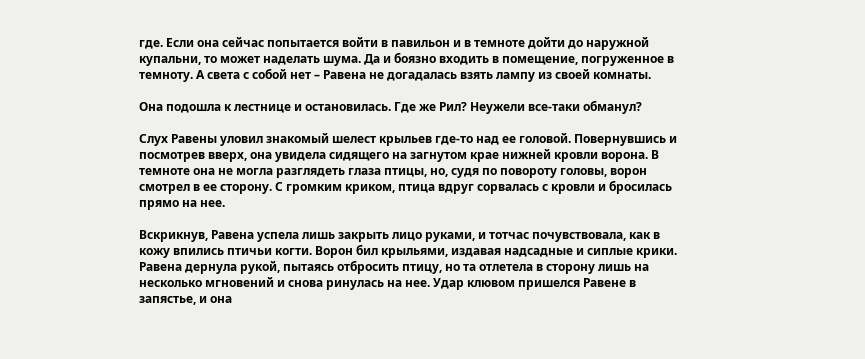где. Если она сейчас попытается войти в павильон и в темноте дойти до наружной купальни, то может наделать шума. Да и боязно входить в помещение, погруженное в темноту. А света с собой нет – Равена не догадалась взять лампу из своей комнаты.

Она подошла к лестнице и остановилась. Где же Рил? Неужели все-таки обманул?

Слух Равены уловил знакомый шелест крыльев где-то над ее головой. Повернувшись и посмотрев вверх, она увидела сидящего на загнутом крае нижней кровли ворона. В темноте она не могла разглядеть глаза птицы, но, судя по повороту головы, ворон смотрел в ее сторону. С громким криком, птица вдруг сорвалась с кровли и бросилась прямо на нее.

Вскрикнув, Равена успела лишь закрыть лицо руками, и тотчас почувствовала, как в кожу впились птичьи когти. Ворон бил крыльями, издавая надсадные и сиплые крики. Равена дернула рукой, пытаясь отбросить птицу, но та отлетела в сторону лишь на несколько мгновений и снова ринулась на нее. Удар клювом пришелся Равене в запястье, и она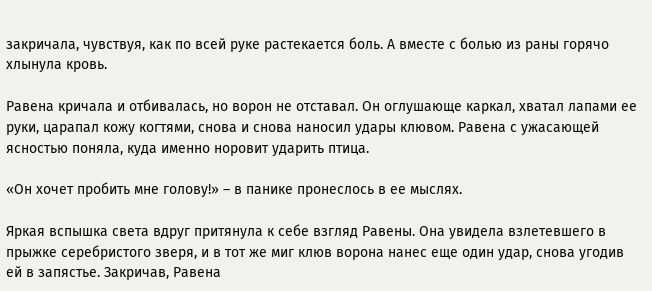закричала, чувствуя, как по всей руке растекается боль. А вместе с болью из раны горячо хлынула кровь.

Равена кричала и отбивалась, но ворон не отставал. Он оглушающе каркал, хватал лапами ее руки, царапал кожу когтями, снова и снова наносил удары клювом. Равена с ужасающей ясностью поняла, куда именно норовит ударить птица.

«Он хочет пробить мне голову!» – в панике пронеслось в ее мыслях.

Яркая вспышка света вдруг притянула к себе взгляд Равены. Она увидела взлетевшего в прыжке серебристого зверя, и в тот же миг клюв ворона нанес еще один удар, снова угодив ей в запястье. Закричав, Равена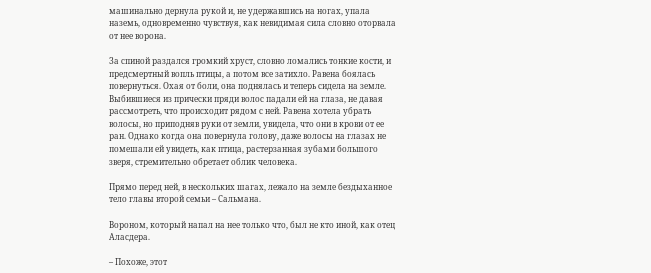машинально дернула рукой и, не удержавшись на ногах, упала наземь, одновременно чувствуя, как невидимая сила словно оторвала от нее ворона.

За спиной раздался громкий хруст, словно ломались тонкие кости, и предсмертный вопль птицы, а потом все затихло. Равена боялась повернуться. Охая от боли, она поднялась и теперь сидела на земле. Выбившиеся из прически пряди волос падали ей на глаза, не давая рассмотреть, что происходит рядом с ней. Равена хотела убрать волосы, но приподняв руки от земли, увидела, что они в крови от ее ран. Однако когда она повернула голову, даже волосы на глазах не помешали ей увидеть, как птица, растерзанная зубами большого зверя, стремительно обретает облик человека.

Прямо перед ней, в нескольких шагах, лежало на земле бездыханное тело главы второй семьи – Сальмана.

Вороном, который напал на нее только что, был не кто иной, как отец Аласдера.

– Похоже, этот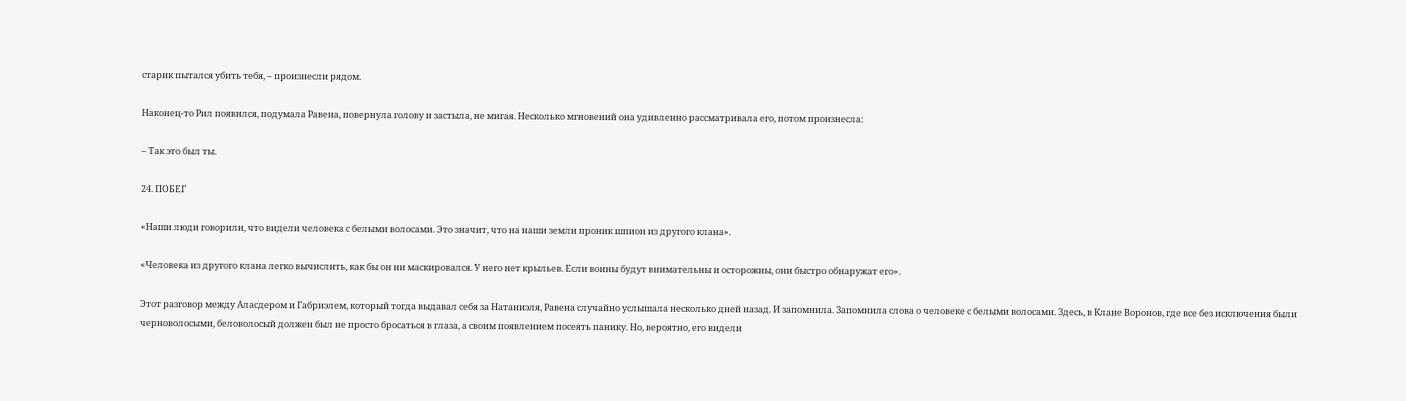старик пытался убить тебя, – произнесли рядом.

Наконец-то Рил появился, подумала Равена, повернула голову и застыла, не мигая. Несколько мгновений она удивленно рассматривала его, потом произнесла:

– Так это был ты.

24. ПОБЕГ

«Наши люди говорили, что видели человека с белыми волосами. Это значит, что на наши земли проник шпион из другого клана».

«Человека из другого клана легко вычислить, как бы он ни маскировался. У него нет крыльев. Если воины будут внимательны и осторожны, они быстро обнаружат его».

Этот разговор между Аласдером и Габриэлем, который тогда выдавал себя за Натаниэля, Равена случайно услышала несколько дней назад. И запомнила. Запомнила слова о человеке с белыми волосами. Здесь, в Клане Воронов, где все без исключения были черноволосыми, беловолосый должен был не просто бросаться в глаза, а своим появлением посеять панику. Но, вероятно, его видели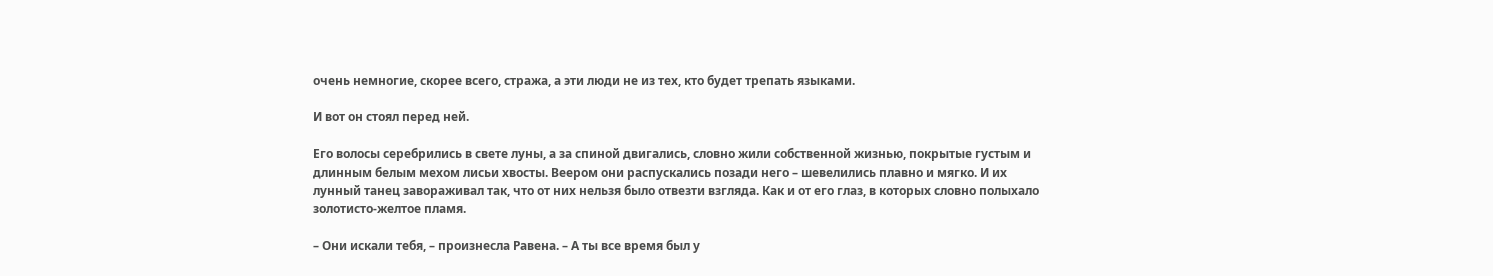очень немногие, скорее всего, стража, а эти люди не из тех, кто будет трепать языками.

И вот он стоял перед ней.

Его волосы серебрились в свете луны, а за спиной двигались, словно жили собственной жизнью, покрытые густым и длинным белым мехом лисьи хвосты. Веером они распускались позади него – шевелились плавно и мягко. И их лунный танец завораживал так, что от них нельзя было отвезти взгляда. Как и от его глаз, в которых словно полыхало золотисто-желтое пламя.

– Они искали тебя, – произнесла Равена. – А ты все время был у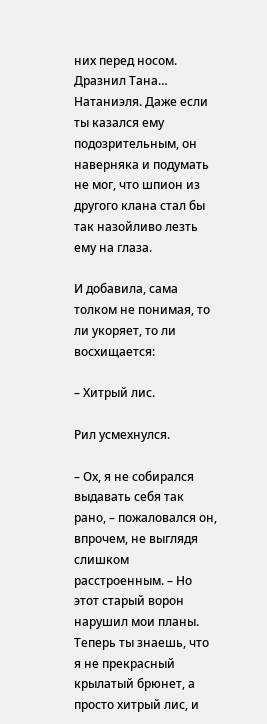них перед носом. Дразнил Тана… Натаниэля. Даже если ты казался ему подозрительным, он наверняка и подумать не мог, что шпион из другого клана стал бы так назойливо лезть ему на глаза.

И добавила, сама толком не понимая, то ли укоряет, то ли восхищается:

– Хитрый лис.

Рил усмехнулся.

– Ох, я не собирался выдавать себя так рано, – пожаловался он, впрочем, не выглядя слишком расстроенным. – Но этот старый ворон нарушил мои планы. Теперь ты знаешь, что я не прекрасный крылатый брюнет, а просто хитрый лис, и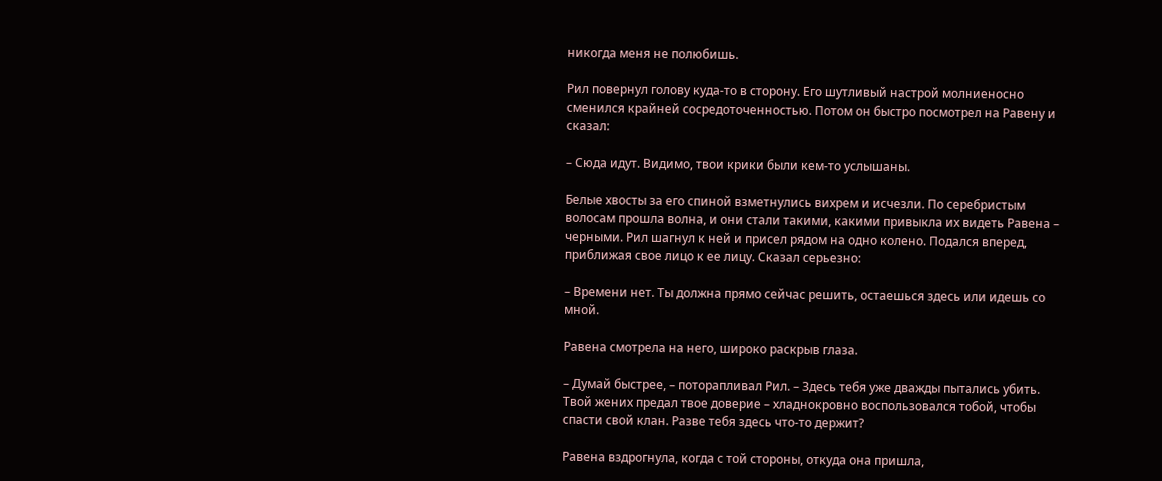никогда меня не полюбишь.

Рил повернул голову куда-то в сторону. Его шутливый настрой молниеносно сменился крайней сосредоточенностью. Потом он быстро посмотрел на Равену и сказал:

– Сюда идут. Видимо, твои крики были кем-то услышаны.

Белые хвосты за его спиной взметнулись вихрем и исчезли. По серебристым волосам прошла волна, и они стали такими, какими привыкла их видеть Равена – черными. Рил шагнул к ней и присел рядом на одно колено. Подался вперед, приближая свое лицо к ее лицу. Сказал серьезно:

– Времени нет. Ты должна прямо сейчас решить, остаешься здесь или идешь со мной.

Равена смотрела на него, широко раскрыв глаза.

– Думай быстрее, – поторапливал Рил. – Здесь тебя уже дважды пытались убить. Твой жених предал твое доверие – хладнокровно воспользовался тобой, чтобы спасти свой клан. Разве тебя здесь что-то держит?

Равена вздрогнула, когда с той стороны, откуда она пришла,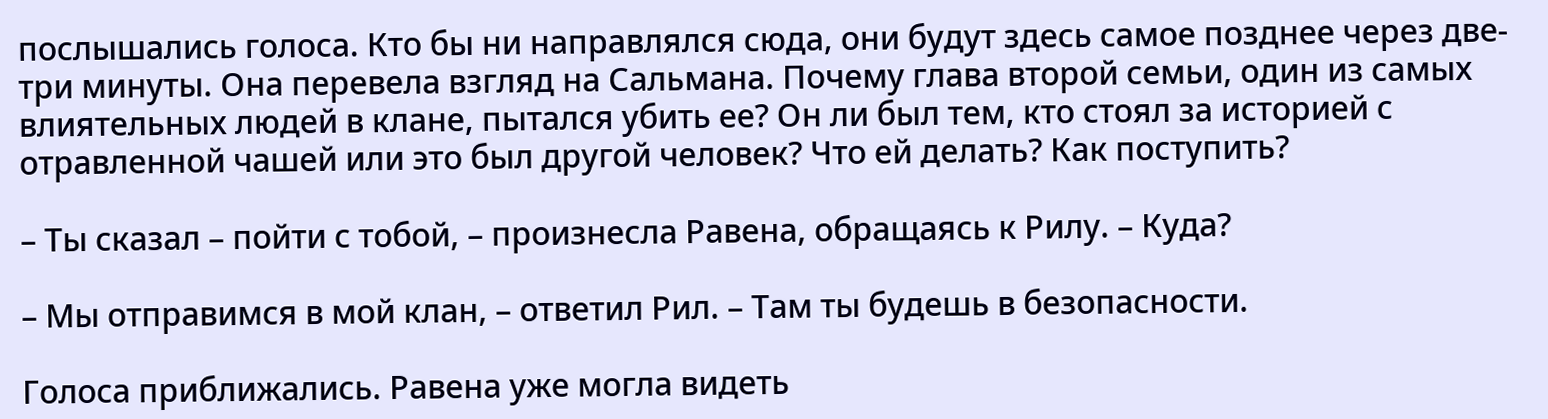послышались голоса. Кто бы ни направлялся сюда, они будут здесь самое позднее через две-три минуты. Она перевела взгляд на Сальмана. Почему глава второй семьи, один из самых влиятельных людей в клане, пытался убить ее? Он ли был тем, кто стоял за историей с отравленной чашей или это был другой человек? Что ей делать? Как поступить?

– Ты сказал – пойти с тобой, – произнесла Равена, обращаясь к Рилу. – Куда?

– Мы отправимся в мой клан, – ответил Рил. – Там ты будешь в безопасности.

Голоса приближались. Равена уже могла видеть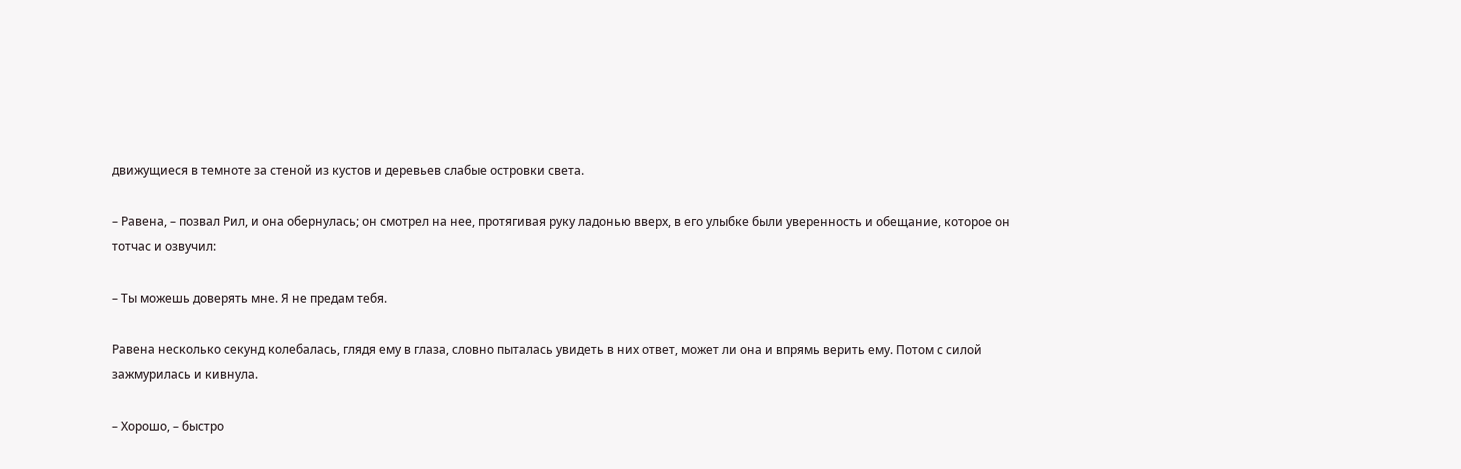движущиеся в темноте за стеной из кустов и деревьев слабые островки света.

– Равена, – позвал Рил, и она обернулась; он смотрел на нее, протягивая руку ладонью вверх, в его улыбке были уверенность и обещание, которое он тотчас и озвучил:

– Ты можешь доверять мне. Я не предам тебя.

Равена несколько секунд колебалась, глядя ему в глаза, словно пыталась увидеть в них ответ, может ли она и впрямь верить ему. Потом с силой зажмурилась и кивнула.

– Хорошо, – быстро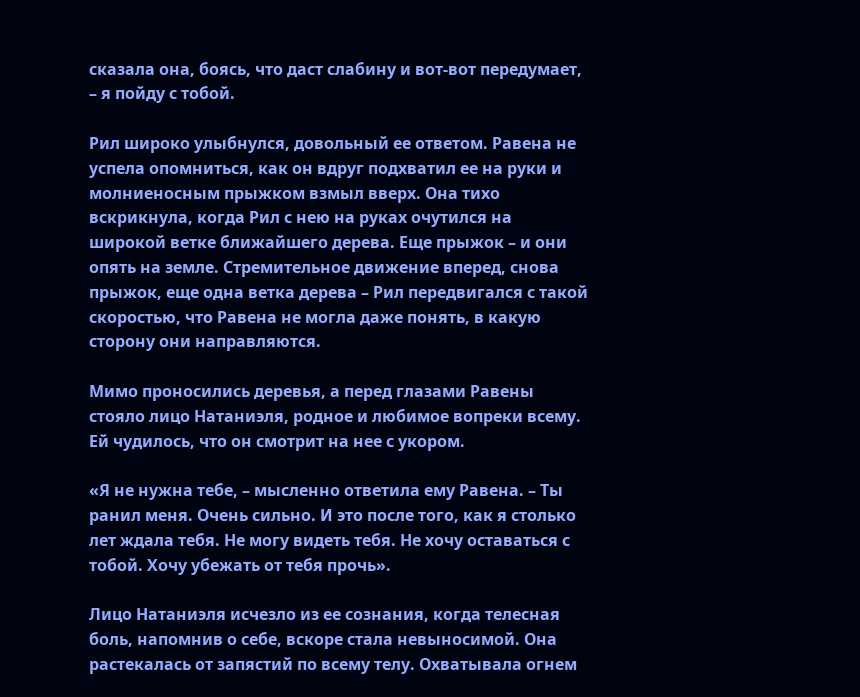сказала она, боясь, что даст слабину и вот-вот передумает, – я пойду с тобой.

Рил широко улыбнулся, довольный ее ответом. Равена не успела опомниться, как он вдруг подхватил ее на руки и молниеносным прыжком взмыл вверх. Она тихо вскрикнула, когда Рил с нею на руках очутился на широкой ветке ближайшего дерева. Еще прыжок – и они опять на земле. Стремительное движение вперед, снова прыжок, еще одна ветка дерева – Рил передвигался с такой скоростью, что Равена не могла даже понять, в какую сторону они направляются.

Мимо проносились деревья, а перед глазами Равены стояло лицо Натаниэля, родное и любимое вопреки всему. Ей чудилось, что он смотрит на нее с укором.

«Я не нужна тебе, – мысленно ответила ему Равена. – Ты ранил меня. Очень сильно. И это после того, как я столько лет ждала тебя. Не могу видеть тебя. Не хочу оставаться с тобой. Хочу убежать от тебя прочь».

Лицо Натаниэля исчезло из ее сознания, когда телесная боль, напомнив о себе, вскоре стала невыносимой. Она растекалась от запястий по всему телу. Охватывала огнем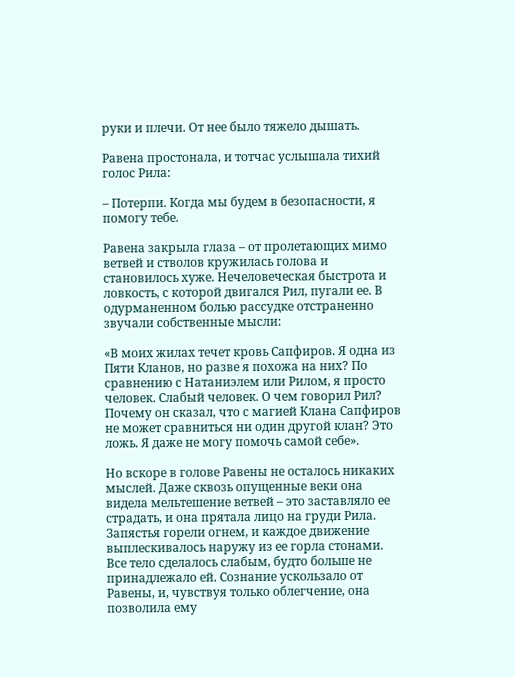руки и плечи. От нее было тяжело дышать.

Равена простонала, и тотчас услышала тихий голос Рила:

– Потерпи. Когда мы будем в безопасности, я помогу тебе.

Равена закрыла глаза – от пролетающих мимо ветвей и стволов кружилась голова и становилось хуже. Нечеловеческая быстрота и ловкость, с которой двигался Рил, пугали ее. В одурманенном болью рассудке отстраненно звучали собственные мысли:

«В моих жилах течет кровь Сапфиров. Я одна из Пяти Кланов, но разве я похожа на них? По сравнению с Натаниэлем или Рилом, я просто человек. Слабый человек. О чем говорил Рил? Почему он сказал, что с магией Клана Сапфиров не может сравниться ни один другой клан? Это ложь. Я даже не могу помочь самой себе».

Но вскоре в голове Равены не осталось никаких мыслей. Даже сквозь опущенные веки она видела мельтешение ветвей – это заставляло ее страдать, и она прятала лицо на груди Рила. Запястья горели огнем, и каждое движение выплескивалось наружу из ее горла стонами. Все тело сделалось слабым, будто больше не принадлежало ей. Сознание ускользало от Равены, и, чувствуя только облегчение, она позволила ему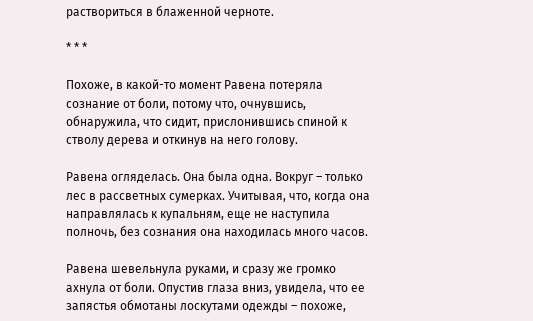раствориться в блаженной черноте.

* * *

Похоже, в какой-то момент Равена потеряла сознание от боли, потому что, очнувшись, обнаружила, что сидит, прислонившись спиной к стволу дерева и откинув на него голову.

Равена огляделась. Она была одна. Вокруг – только лес в рассветных сумерках. Учитывая, что, когда она направлялась к купальням, еще не наступила полночь, без сознания она находилась много часов.

Равена шевельнула руками, и сразу же громко ахнула от боли. Опустив глаза вниз, увидела, что ее запястья обмотаны лоскутами одежды – похоже,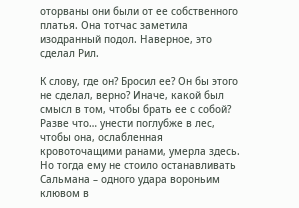оторваны они были от ее собственного платья. Она тотчас заметила изодранный подол. Наверное, это сделал Рил.

К слову, где он? Бросил ее? Он бы этого не сделал, верно? Иначе, какой был смысл в том, чтобы брать ее с собой? Разве что… унести поглубже в лес, чтобы она, ослабленная кровоточащими ранами, умерла здесь. Но тогда ему не стоило останавливать Сальмана – одного удара вороньим клювом в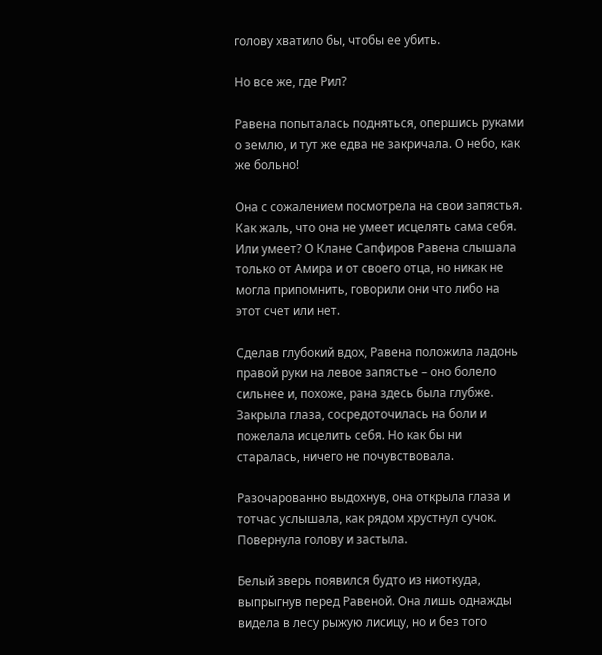голову хватило бы, чтобы ее убить.

Но все же, где Рил?

Равена попыталась подняться, опершись руками о землю, и тут же едва не закричала. О небо, как же больно!

Она с сожалением посмотрела на свои запястья. Как жаль, что она не умеет исцелять сама себя. Или умеет? О Клане Сапфиров Равена слышала только от Амира и от своего отца, но никак не могла припомнить, говорили они что либо на этот счет или нет.

Сделав глубокий вдох, Равена положила ладонь правой руки на левое запястье – оно болело сильнее и, похоже, рана здесь была глубже. Закрыла глаза, сосредоточилась на боли и пожелала исцелить себя. Но как бы ни старалась, ничего не почувствовала.

Разочарованно выдохнув, она открыла глаза и тотчас услышала, как рядом хрустнул сучок. Повернула голову и застыла.

Белый зверь появился будто из ниоткуда, выпрыгнув перед Равеной. Она лишь однажды видела в лесу рыжую лисицу, но и без того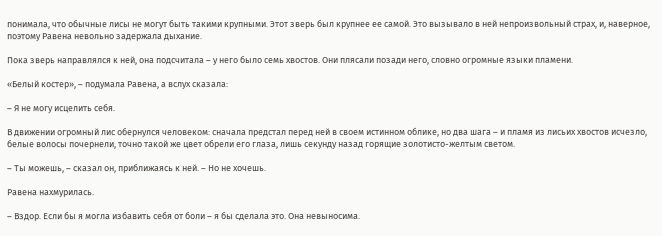понимала, что обычные лисы не могут быть такими крупными. Этот зверь был крупнее ее самой. Это вызывало в ней непроизвольный страх, и, наверное, поэтому Равена невольно задержала дыхание.

Пока зверь направлялся к ней, она подсчитала – у него было семь хвостов. Они плясали позади него, словно огромные языки пламени.

«Белый костер», – подумала Равена, а вслух сказала:

– Я не могу исцелить себя.

В движении огромный лис обернулся человеком: сначала предстал перед ней в своем истинном облике, но два шага – и пламя из лисьих хвостов исчезло, белые волосы почернели, точно такой же цвет обрели его глаза, лишь секунду назад горящие золотисто-желтым светом.

– Ты можешь, – сказал он, приближаясь к ней. – Но не хочешь.

Равена нахмурилась.

– Вздор. Если бы я могла избавить себя от боли – я бы сделала это. Она невыносима.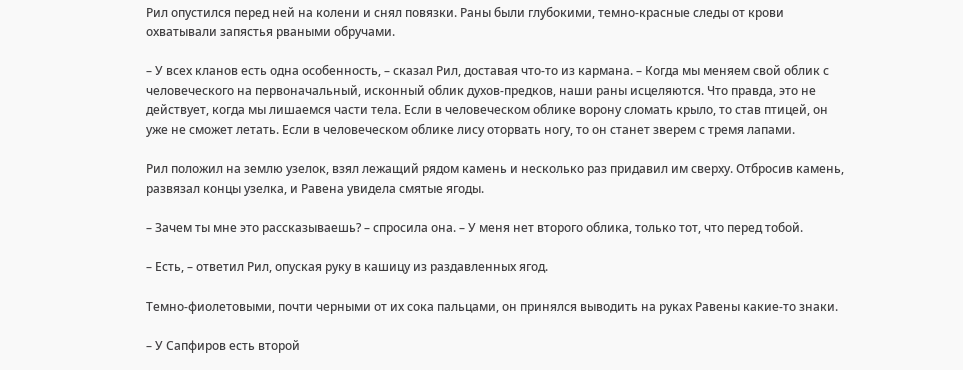Рил опустился перед ней на колени и снял повязки. Раны были глубокими, темно-красные следы от крови охватывали запястья рваными обручами.

– У всех кланов есть одна особенность, – сказал Рил, доставая что-то из кармана. – Когда мы меняем свой облик с человеческого на первоначальный, исконный облик духов-предков, наши раны исцеляются. Что правда, это не действует, когда мы лишаемся части тела. Если в человеческом облике ворону сломать крыло, то став птицей, он уже не сможет летать. Если в человеческом облике лису оторвать ногу, то он станет зверем с тремя лапами.

Рил положил на землю узелок, взял лежащий рядом камень и несколько раз придавил им сверху. Отбросив камень, развязал концы узелка, и Равена увидела смятые ягоды.

– Зачем ты мне это рассказываешь? – спросила она. – У меня нет второго облика, только тот, что перед тобой.

– Есть, – ответил Рил, опуская руку в кашицу из раздавленных ягод.

Темно-фиолетовыми, почти черными от их сока пальцами, он принялся выводить на руках Равены какие-то знаки.

– У Сапфиров есть второй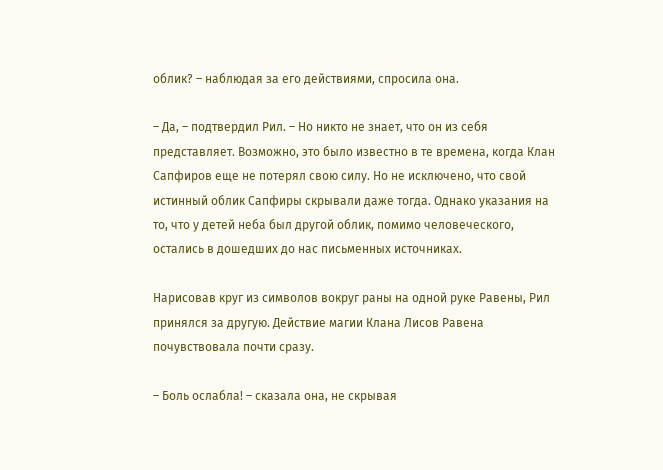облик? – наблюдая за его действиями, спросила она.

– Да, – подтвердил Рил. – Но никто не знает, что он из себя представляет. Возможно, это было известно в те времена, когда Клан Сапфиров еще не потерял свою силу. Но не исключено, что свой истинный облик Сапфиры скрывали даже тогда. Однако указания на то, что у детей неба был другой облик, помимо человеческого, остались в дошедших до нас письменных источниках.

Нарисовав круг из символов вокруг раны на одной руке Равены, Рил принялся за другую. Действие магии Клана Лисов Равена почувствовала почти сразу.

– Боль ослабла! – сказала она, не скрывая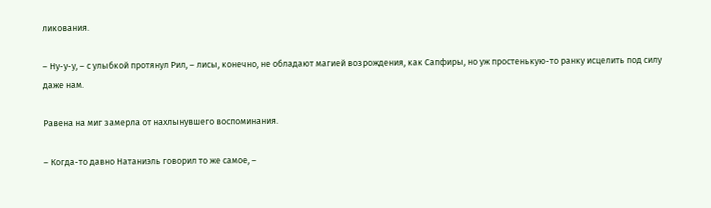ликования.

– Ну-у-у, – с улыбкой протянул Рил, – лисы, конечно, не обладают магией возрождения, как Сапфиры, но уж простенькую-то ранку исцелить под силу даже нам.

Равена на миг замерла от нахлынувшего воспоминания.

– Когда-то давно Натаниэль говорил то же самое, –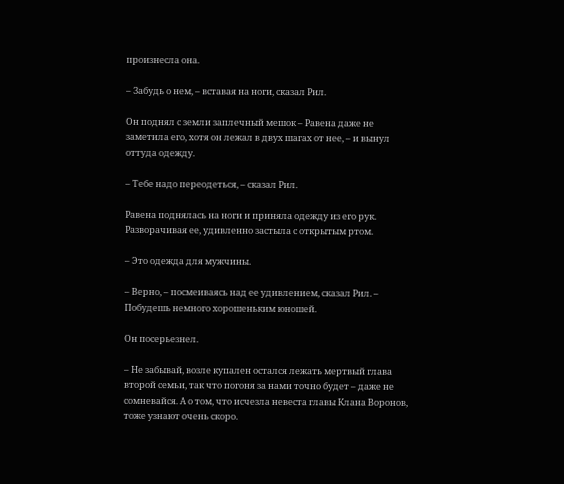произнесла она.

– Забудь о нем, – вставая на ноги, сказал Рил.

Он поднял с земли заплечный мешок – Равена даже не заметила его, хотя он лежал в двух шагах от нее, – и вынул оттуда одежду.

– Тебе надо переодеться, – сказал Рил.

Равена поднялась на ноги и приняла одежду из его рук. Разворачивая ее, удивленно застыла с открытым ртом.

– Это одежда для мужчины.

– Верно, – посмеиваясь над ее удивлением, сказал Рил. – Побудешь немного хорошеньким юношей.

Он посерьезнел.

– Не забывай, возле купален остался лежать мертвый глава второй семьи, так что погоня за нами точно будет – даже не сомневайся. А о том, что исчезла невеста главы Клана Воронов, тоже узнают очень скоро.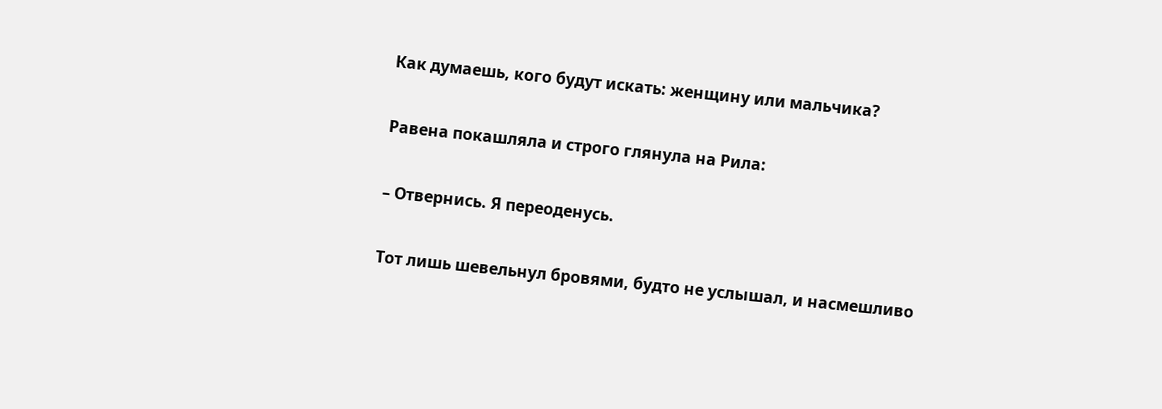Как думаешь, кого будут искать: женщину или мальчика?

Равена покашляла и строго глянула на Рила:

– Отвернись. Я переоденусь.

Тот лишь шевельнул бровями, будто не услышал, и насмешливо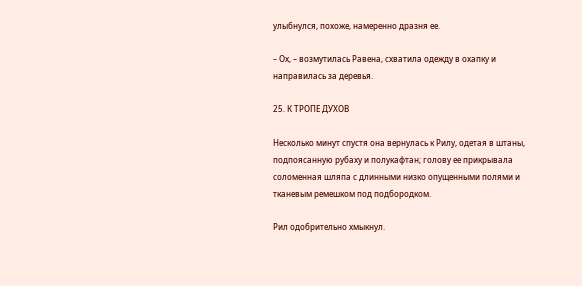улыбнулся, похоже, намеренно дразня ее.

– Ох, – возмутилась Равена, схватила одежду в охапку и направилась за деревья.

25. К ТРОПЕ ДУХОВ

Несколько минут спустя она вернулась к Рилу, одетая в штаны, подпоясанную рубаху и полукафтан; голову ее прикрывала соломенная шляпа с длинными низко опущенными полями и тканевым ремешком под подбородком.

Рил одобрительно хмыкнул.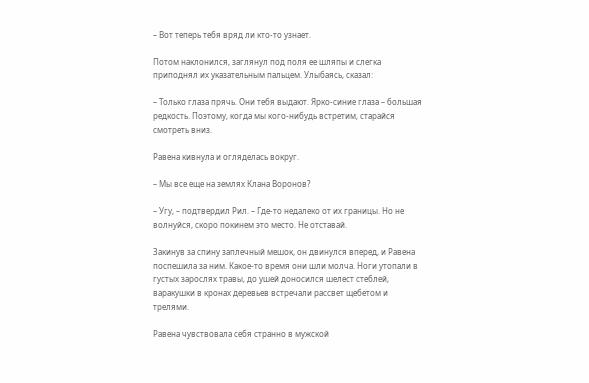– Вот теперь тебя вряд ли кто-то узнает.

Потом наклонился, заглянул под поля ее шляпы и слегка приподнял их указательным пальцем. Улыбаясь, сказал:

– Только глаза прячь. Они тебя выдают. Ярко-синие глаза – большая редкость. Поэтому, когда мы кого-нибудь встретим, старайся смотреть вниз.

Равена кивнула и огляделась вокруг.

– Мы все еще на землях Клана Воронов?

– Угу, – подтвердил Рил. – Где-то недалеко от их границы. Но не волнуйся, скоро покинем это место. Не отставай.

Закинув за спину заплечный мешок, он двинулся вперед, и Равена поспешила за ним. Какое-то время они шли молча. Ноги утопали в густых зарослях травы, до ушей доносился шелест стеблей, варакушки в кронах деревьев встречали рассвет щебетом и трелями.

Равена чувствовала себя странно в мужской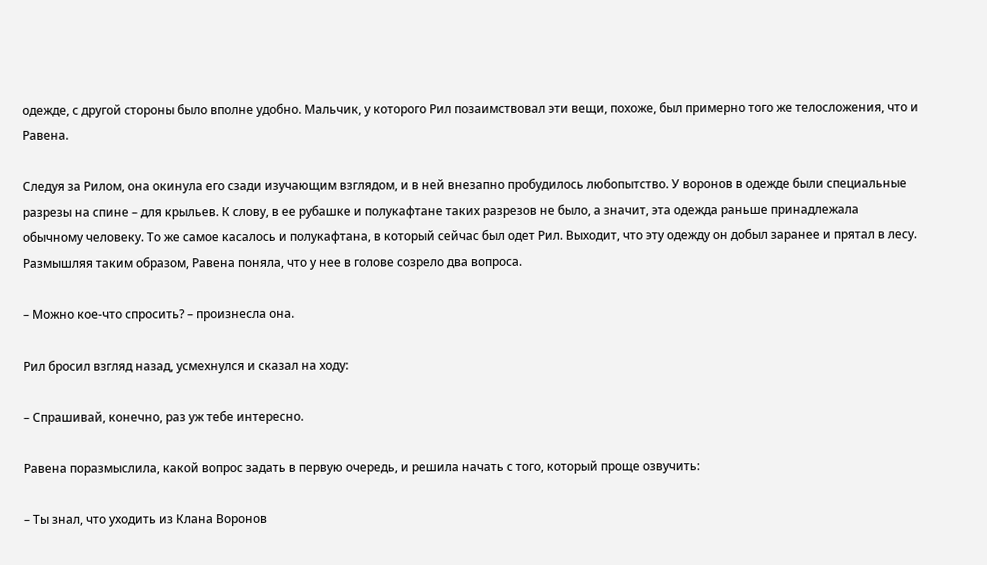одежде, с другой стороны было вполне удобно. Мальчик, у которого Рил позаимствовал эти вещи, похоже, был примерно того же телосложения, что и Равена.

Следуя за Рилом, она окинула его сзади изучающим взглядом, и в ней внезапно пробудилось любопытство. У воронов в одежде были специальные разрезы на спине – для крыльев. К слову, в ее рубашке и полукафтане таких разрезов не было, а значит, эта одежда раньше принадлежала обычному человеку. То же самое касалось и полукафтана, в который сейчас был одет Рил. Выходит, что эту одежду он добыл заранее и прятал в лесу. Размышляя таким образом, Равена поняла, что у нее в голове созрело два вопроса.

– Можно кое-что спросить? – произнесла она.

Рил бросил взгляд назад, усмехнулся и сказал на ходу:

– Спрашивай, конечно, раз уж тебе интересно.

Равена поразмыслила, какой вопрос задать в первую очередь, и решила начать с того, который проще озвучить:

– Ты знал, что уходить из Клана Воронов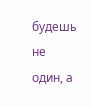будешь не один, а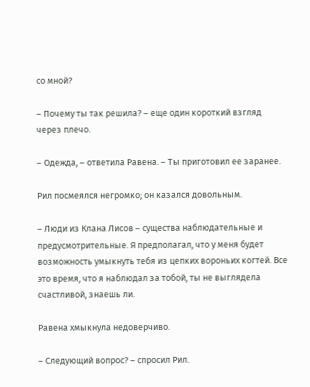со мной?

– Почему ты так решила? – еще один короткий взгляд через плечо.

– Одежда, – ответила Равена. – Ты приготовил ее заранее.

Рил посмеялся негромко; он казался довольным.

– Люди из Клана Лисов – существа наблюдательные и предусмотрительные. Я предполагал, что у меня будет возможность умыкнуть тебя из цепких вороньих когтей. Все это время, что я наблюдал за тобой, ты не выглядела счастливой, знаешь ли.

Равена хмыкнула недоверчиво.

– Следующий вопрос? – спросил Рил.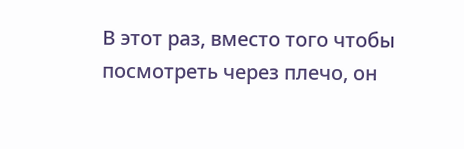В этот раз, вместо того чтобы посмотреть через плечо, он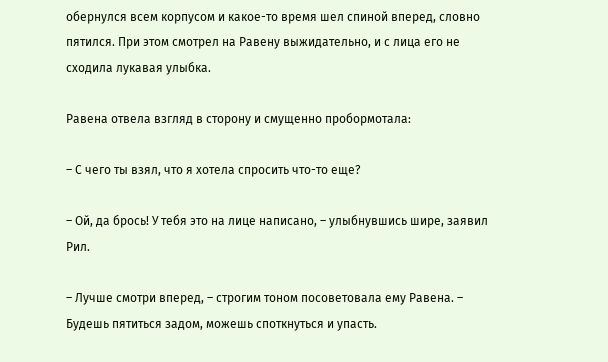обернулся всем корпусом и какое-то время шел спиной вперед, словно пятился. При этом смотрел на Равену выжидательно, и с лица его не сходила лукавая улыбка.

Равена отвела взгляд в сторону и смущенно пробормотала:

– С чего ты взял, что я хотела спросить что-то еще?

– Ой, да брось! У тебя это на лице написано, – улыбнувшись шире, заявил Рил.

– Лучше смотри вперед, – строгим тоном посоветовала ему Равена. – Будешь пятиться задом, можешь споткнуться и упасть.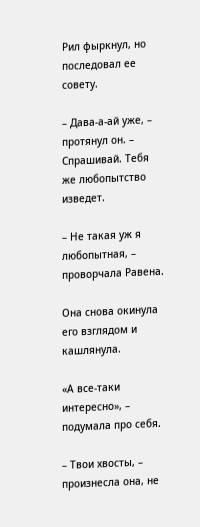Рил фыркнул, но последовал ее совету.

– Дава-а-ай уже, – протянул он. – Спрашивай. Тебя же любопытство изведет.

– Не такая уж я любопытная, – проворчала Равена.

Она снова окинула его взглядом и кашлянула.

«А все-таки интересно», – подумала про себя.

– Твои хвосты, – произнесла она, не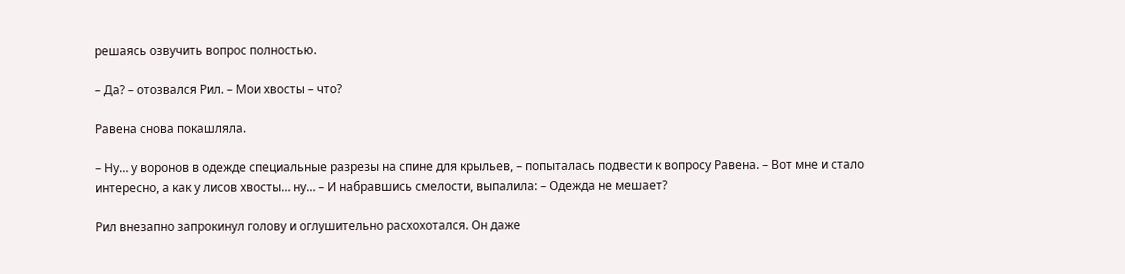решаясь озвучить вопрос полностью.

– Да? – отозвался Рил. – Мои хвосты – что?

Равена снова покашляла.

– Ну… у воронов в одежде специальные разрезы на спине для крыльев, – попыталась подвести к вопросу Равена. – Вот мне и стало интересно, а как у лисов хвосты… ну… – И набравшись смелости, выпалила: – Одежда не мешает?

Рил внезапно запрокинул голову и оглушительно расхохотался. Он даже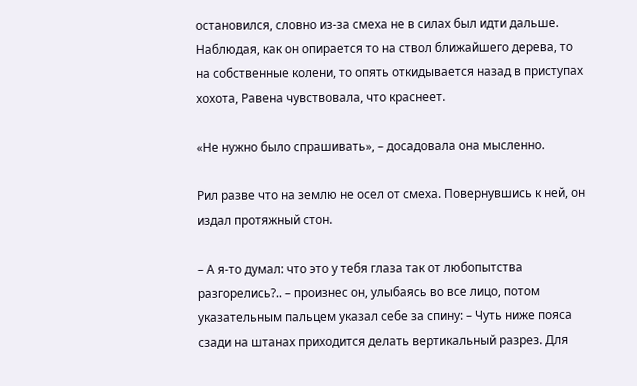остановился, словно из-за смеха не в силах был идти дальше. Наблюдая, как он опирается то на ствол ближайшего дерева, то на собственные колени, то опять откидывается назад в приступах хохота, Равена чувствовала, что краснеет.

«Не нужно было спрашивать», – досадовала она мысленно.

Рил разве что на землю не осел от смеха. Повернувшись к ней, он издал протяжный стон.

– А я-то думал: что это у тебя глаза так от любопытства разгорелись?.. – произнес он, улыбаясь во все лицо, потом указательным пальцем указал себе за спину: – Чуть ниже пояса сзади на штанах приходится делать вертикальный разрез. Для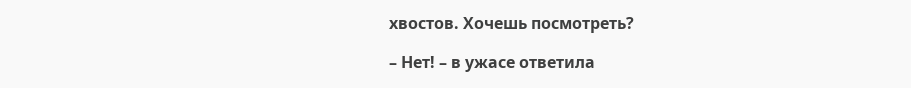хвостов. Хочешь посмотреть?

– Нет! – в ужасе ответила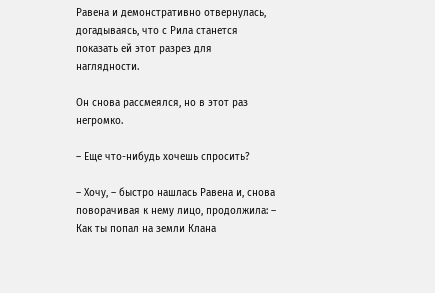Равена и демонстративно отвернулась, догадываясь, что с Рила станется показать ей этот разрез для наглядности.

Он снова рассмеялся, но в этот раз негромко.

– Еще что-нибудь хочешь спросить?

– Хочу, – быстро нашлась Равена и, снова поворачивая к нему лицо, продолжила: – Как ты попал на земли Клана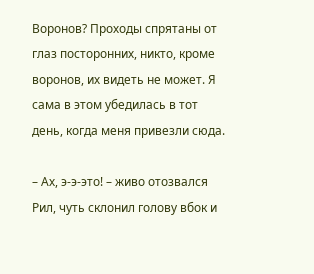Воронов? Проходы спрятаны от глаз посторонних, никто, кроме воронов, их видеть не может. Я сама в этом убедилась в тот день, когда меня привезли сюда.

– Ах, э-э-это! – живо отозвался Рил, чуть склонил голову вбок и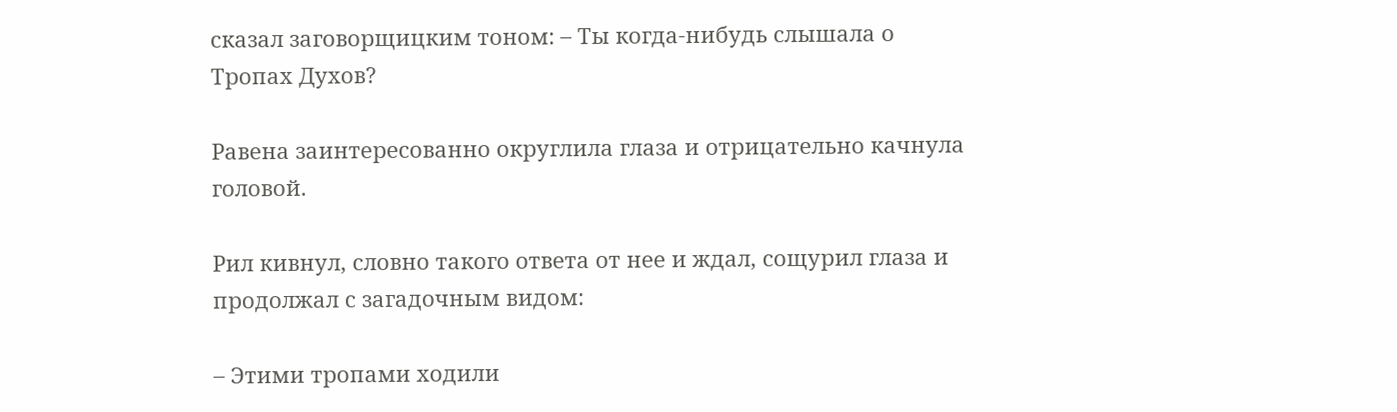сказал заговорщицким тоном: – Ты когда-нибудь слышала о Тропах Духов?

Равена заинтересованно округлила глаза и отрицательно качнула головой.

Рил кивнул, словно такого ответа от нее и ждал, сощурил глаза и продолжал с загадочным видом:

– Этими тропами ходили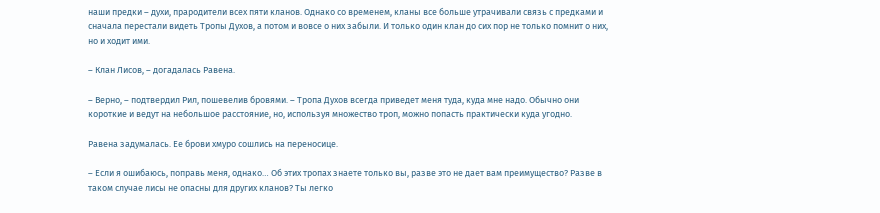наши предки – духи, прародители всех пяти кланов. Однако со временем, кланы все больше утрачивали связь с предками и сначала перестали видеть Тропы Духов, а потом и вовсе о них забыли. И только один клан до сих пор не только помнит о них, но и ходит ими.

– Клан Лисов, – догадалась Равена.

– Верно, – подтвердил Рил, пошевелив бровями. – Тропа Духов всегда приведет меня туда, куда мне надо. Обычно они короткие и ведут на небольшое расстояние, но, используя множество троп, можно попасть практически куда угодно.

Равена задумалась. Ее брови хмуро сошлись на переносице.

– Если я ошибаюсь, поправь меня, однако… Об этих тропах знаете только вы, разве это не дает вам преимущество? Разве в таком случае лисы не опасны для других кланов? Ты легко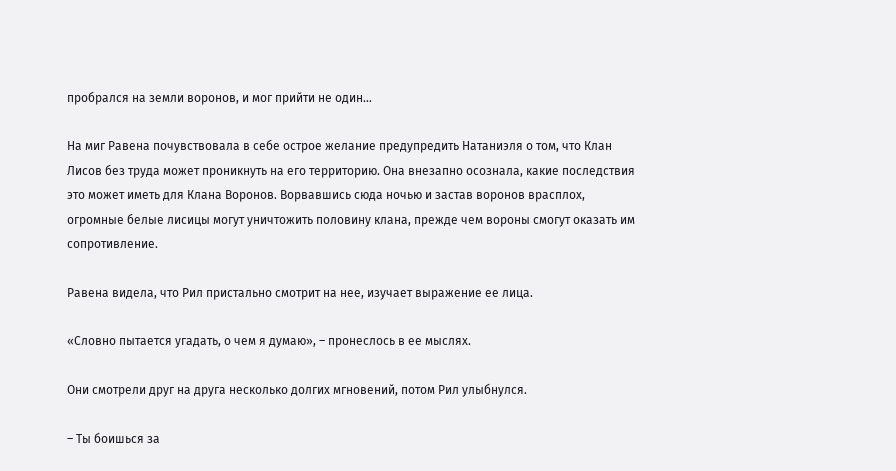пробрался на земли воронов, и мог прийти не один…

На миг Равена почувствовала в себе острое желание предупредить Натаниэля о том, что Клан Лисов без труда может проникнуть на его территорию. Она внезапно осознала, какие последствия это может иметь для Клана Воронов. Ворвавшись сюда ночью и застав воронов врасплох, огромные белые лисицы могут уничтожить половину клана, прежде чем вороны смогут оказать им сопротивление.

Равена видела, что Рил пристально смотрит на нее, изучает выражение ее лица.

«Словно пытается угадать, о чем я думаю», – пронеслось в ее мыслях.

Они смотрели друг на друга несколько долгих мгновений, потом Рил улыбнулся.

– Ты боишься за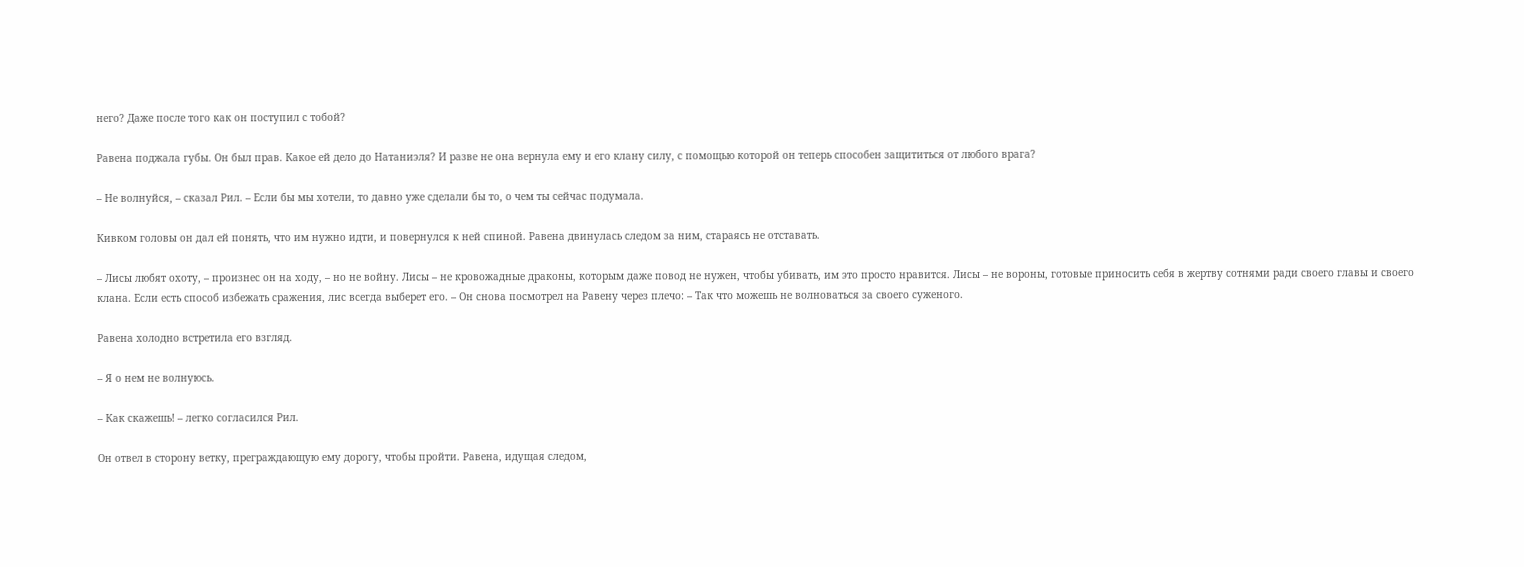него? Даже после того как он поступил с тобой?

Равена поджала губы. Он был прав. Какое ей дело до Натаниэля? И разве не она вернула ему и его клану силу, с помощью которой он теперь способен защититься от любого врага?

– Не волнуйся, – сказал Рил. – Если бы мы хотели, то давно уже сделали бы то, о чем ты сейчас подумала.

Кивком головы он дал ей понять, что им нужно идти, и повернулся к ней спиной. Равена двинулась следом за ним, стараясь не отставать.

– Лисы любят охоту, – произнес он на ходу, – но не войну. Лисы – не кровожадные драконы, которым даже повод не нужен, чтобы убивать, им это просто нравится. Лисы – не вороны, готовые приносить себя в жертву сотнями ради своего главы и своего клана. Если есть способ избежать сражения, лис всегда выберет его. – Он снова посмотрел на Равену через плечо: – Так что можешь не волноваться за своего суженого.

Равена холодно встретила его взгляд.

– Я о нем не волнуюсь.

– Как скажешь! – легко согласился Рил.

Он отвел в сторону ветку, преграждающую ему дорогу, чтобы пройти. Равена, идущая следом,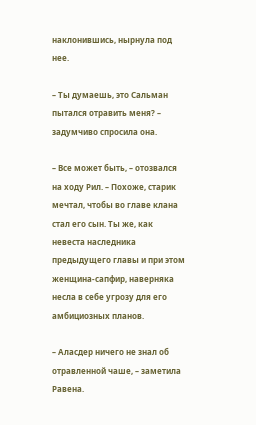наклонившись, нырнула под нее.

– Ты думаешь, это Сальман пытался отравить меня? – задумчиво спросила она.

– Все может быть, – отозвался на ходу Рил. – Похоже, старик мечтал, чтобы во главе клана стал его сын. Ты же, как невеста наследника предыдущего главы и при этом женщина-сапфир, наверняка несла в себе угрозу для его амбициозных планов.

– Аласдер ничего не знал об отравленной чаше, – заметила Равена.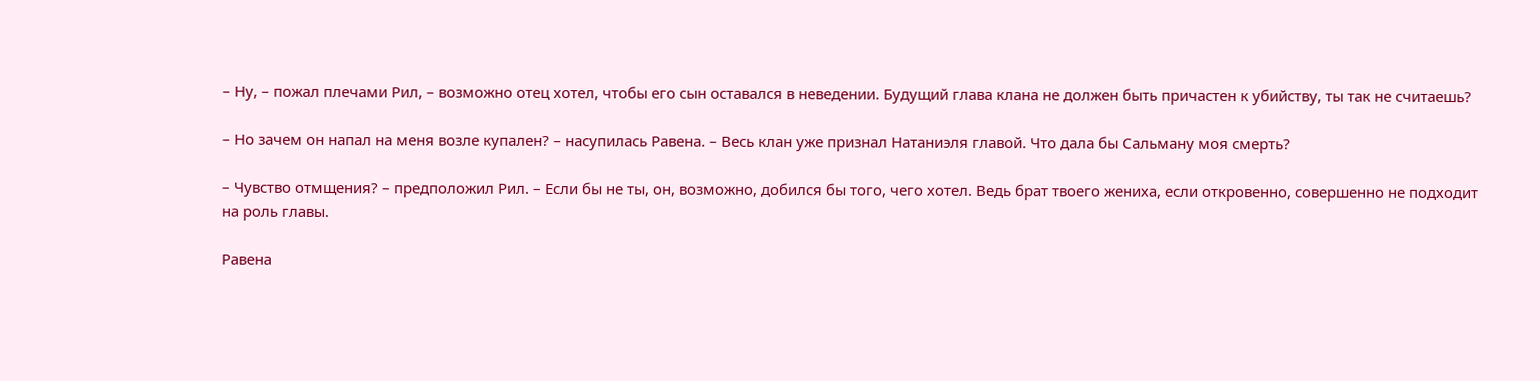– Ну, – пожал плечами Рил, – возможно отец хотел, чтобы его сын оставался в неведении. Будущий глава клана не должен быть причастен к убийству, ты так не считаешь?

– Но зачем он напал на меня возле купален? – насупилась Равена. – Весь клан уже признал Натаниэля главой. Что дала бы Сальману моя смерть?

– Чувство отмщения? – предположил Рил. – Если бы не ты, он, возможно, добился бы того, чего хотел. Ведь брат твоего жениха, если откровенно, совершенно не подходит на роль главы.

Равена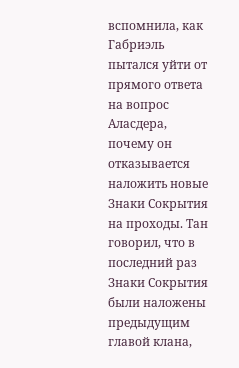вспомнила, как Габриэль пытался уйти от прямого ответа на вопрос Аласдера, почему он отказывается наложить новые Знаки Сокрытия на проходы. Тан говорил, что в последний раз Знаки Сокрытия были наложены предыдущим главой клана,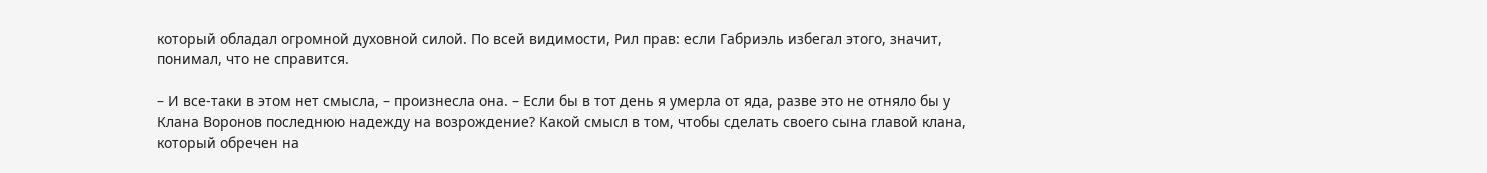который обладал огромной духовной силой. По всей видимости, Рил прав: если Габриэль избегал этого, значит, понимал, что не справится.

– И все-таки в этом нет смысла, – произнесла она. – Если бы в тот день я умерла от яда, разве это не отняло бы у Клана Воронов последнюю надежду на возрождение? Какой смысл в том, чтобы сделать своего сына главой клана, который обречен на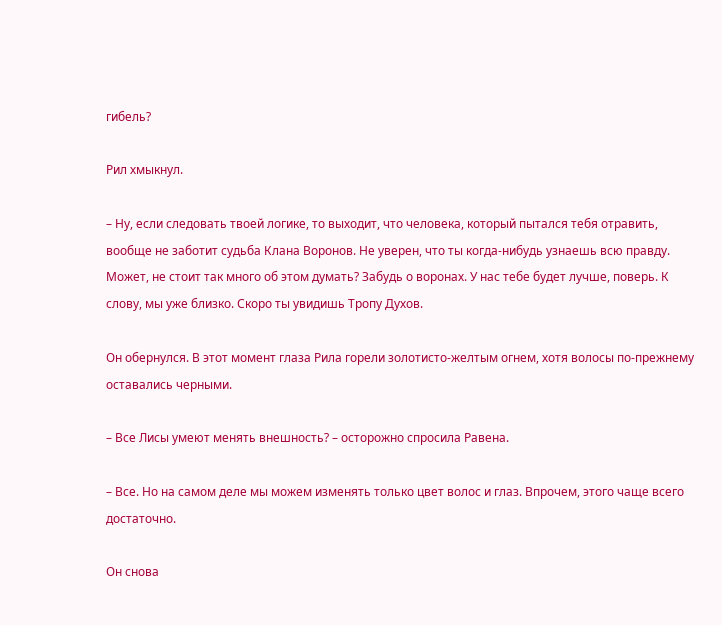гибель?

Рил хмыкнул.

– Ну, если следовать твоей логике, то выходит, что человека, который пытался тебя отравить, вообще не заботит судьба Клана Воронов. Не уверен, что ты когда-нибудь узнаешь всю правду. Может, не стоит так много об этом думать? Забудь о воронах. У нас тебе будет лучше, поверь. К слову, мы уже близко. Скоро ты увидишь Тропу Духов.

Он обернулся. В этот момент глаза Рила горели золотисто-желтым огнем, хотя волосы по-прежнему оставались черными.

– Все Лисы умеют менять внешность? – осторожно спросила Равена.

– Все. Но на самом деле мы можем изменять только цвет волос и глаз. Впрочем, этого чаще всего достаточно.

Он снова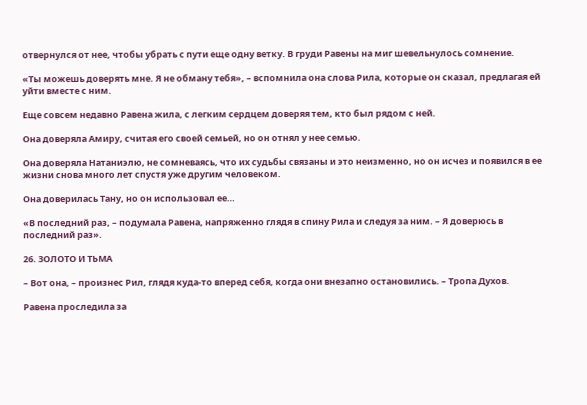отвернулся от нее, чтобы убрать с пути еще одну ветку. В груди Равены на миг шевельнулось сомнение.

«Ты можешь доверять мне. Я не обману тебя», – вспомнила она слова Рила, которые он сказал, предлагая ей уйти вместе с ним.

Еще совсем недавно Равена жила, с легким сердцем доверяя тем, кто был рядом с ней.

Она доверяла Амиру, считая его своей семьей, но он отнял у нее семью.

Она доверяла Натаниэлю, не сомневаясь, что их судьбы связаны и это неизменно, но он исчез и появился в ее жизни снова много лет спустя уже другим человеком.

Она доверилась Тану, но он использовал ее…

«В последний раз, – подумала Равена, напряженно глядя в спину Рила и следуя за ним. – Я доверюсь в последний раз».

26. ЗОЛОТО И ТЬМА

– Вот она, – произнес Рил, глядя куда-то вперед себя, когда они внезапно остановились. – Тропа Духов.

Равена проследила за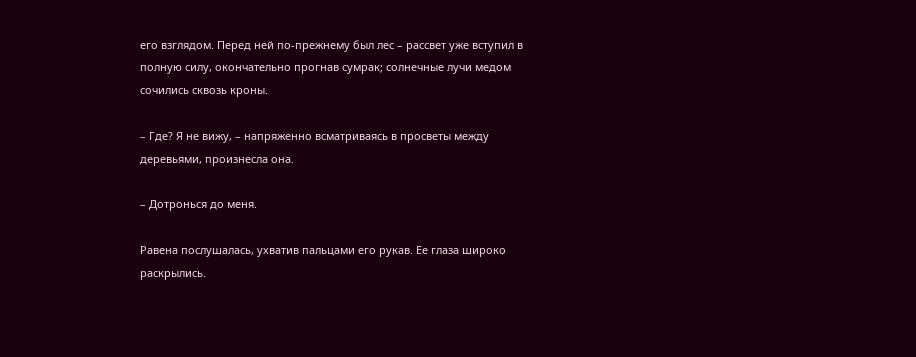его взглядом. Перед ней по-прежнему был лес – рассвет уже вступил в полную силу, окончательно прогнав сумрак; солнечные лучи медом сочились сквозь кроны.

– Где? Я не вижу, – напряженно всматриваясь в просветы между деревьями, произнесла она.

– Дотронься до меня.

Равена послушалась, ухватив пальцами его рукав. Ее глаза широко раскрылись.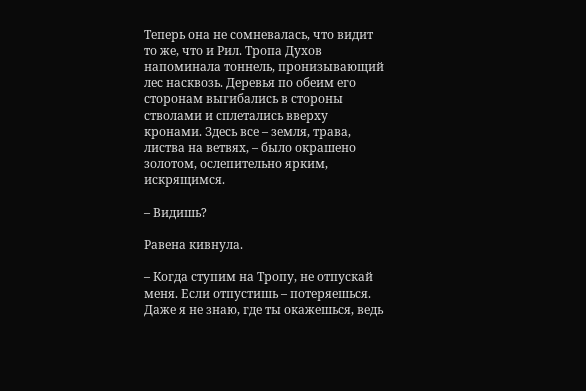Теперь она не сомневалась, что видит то же, что и Рил. Тропа Духов напоминала тоннель, пронизывающий лес насквозь. Деревья по обеим его сторонам выгибались в стороны стволами и сплетались вверху кронами. Здесь все – земля, трава, листва на ветвях, – было окрашено золотом, ослепительно ярким, искрящимся.

– Видишь?

Равена кивнула.

– Когда ступим на Тропу, не отпускай меня. Если отпустишь – потеряешься. Даже я не знаю, где ты окажешься, ведь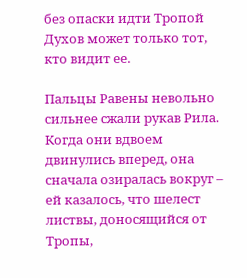без опаски идти Тропой Духов может только тот, кто видит ее.

Пальцы Равены невольно сильнее сжали рукав Рила. Когда они вдвоем двинулись вперед, она сначала озиралась вокруг – ей казалось, что шелест листвы, доносящийся от Тропы,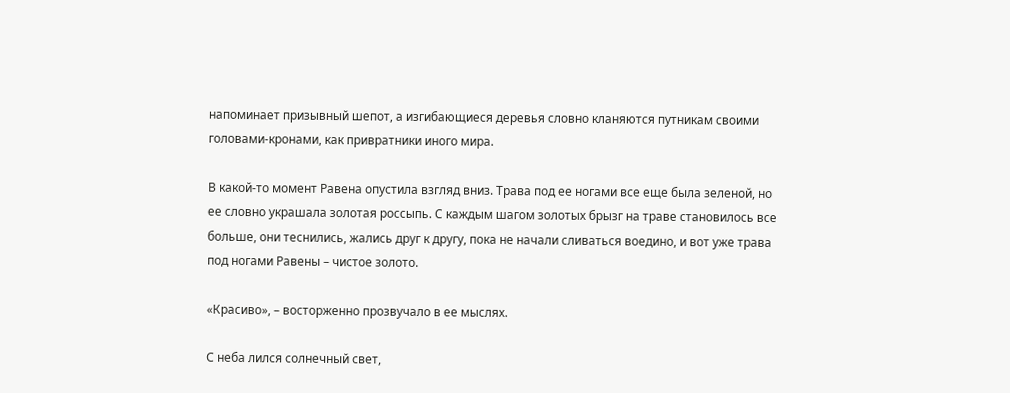напоминает призывный шепот, а изгибающиеся деревья словно кланяются путникам своими головами-кронами, как привратники иного мира.

В какой-то момент Равена опустила взгляд вниз. Трава под ее ногами все еще была зеленой, но ее словно украшала золотая россыпь. С каждым шагом золотых брызг на траве становилось все больше, они теснились, жались друг к другу, пока не начали сливаться воедино, и вот уже трава под ногами Равены – чистое золото.

«Красиво», – восторженно прозвучало в ее мыслях.

С неба лился солнечный свет,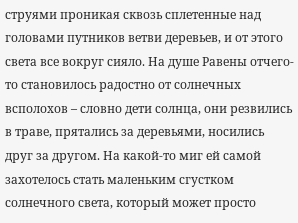струями проникая сквозь сплетенные над головами путников ветви деревьев, и от этого света все вокруг сияло. На душе Равены отчего-то становилось радостно от солнечных всполохов – словно дети солнца, они резвились в траве, прятались за деревьями, носились друг за другом. На какой-то миг ей самой захотелось стать маленьким сгустком солнечного света, который может просто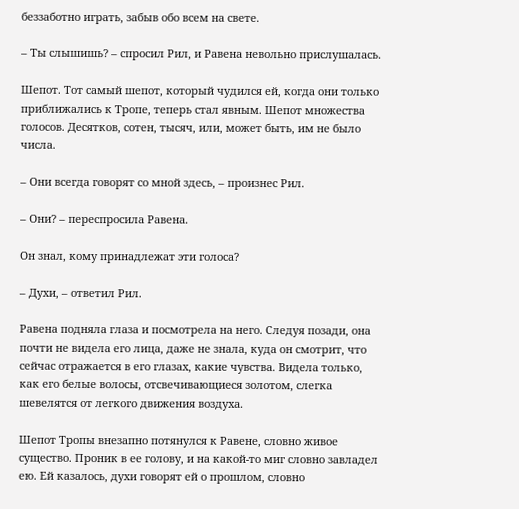беззаботно играть, забыв обо всем на свете.

– Ты слышишь? – спросил Рил, и Равена невольно прислушалась.

Шепот. Тот самый шепот, который чудился ей, когда они только приближались к Тропе, теперь стал явным. Шепот множества голосов. Десятков, сотен, тысяч, или, может быть, им не было числа.

– Они всегда говорят со мной здесь, – произнес Рил.

– Они? – переспросила Равена.

Он знал, кому принадлежат эти голоса?

– Духи, – ответил Рил.

Равена подняла глаза и посмотрела на него. Следуя позади, она почти не видела его лица, даже не знала, куда он смотрит, что сейчас отражается в его глазах, какие чувства. Видела только, как его белые волосы, отсвечивающиеся золотом, слегка шевелятся от легкого движения воздуха.

Шепот Тропы внезапно потянулся к Равене, словно живое существо. Проник в ее голову, и на какой-то миг словно завладел ею. Ей казалось, духи говорят ей о прошлом, словно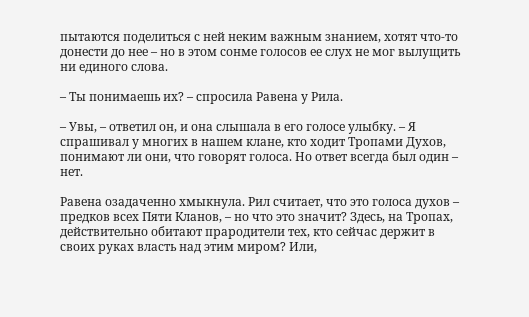пытаются поделиться с ней неким важным знанием, хотят что-то донести до нее – но в этом сонме голосов ее слух не мог вылущить ни единого слова.

– Ты понимаешь их? – спросила Равена у Рила.

– Увы, – ответил он, и она слышала в его голосе улыбку. – Я спрашивал у многих в нашем клане, кто ходит Тропами Духов, понимают ли они, что говорят голоса. Но ответ всегда был один – нет.

Равена озадаченно хмыкнула. Рил считает, что это голоса духов – предков всех Пяти Кланов, – но что это значит? Здесь, на Тропах, действительно обитают прародители тех, кто сейчас держит в своих руках власть над этим миром? Или,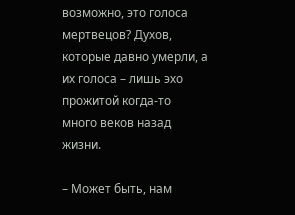возможно, это голоса мертвецов? Духов, которые давно умерли, а их голоса – лишь эхо прожитой когда-то много веков назад жизни.

– Может быть, нам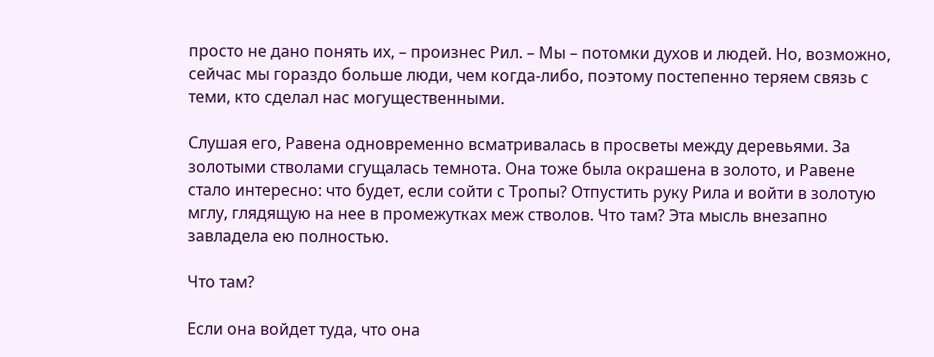просто не дано понять их, – произнес Рил. – Мы – потомки духов и людей. Но, возможно, сейчас мы гораздо больше люди, чем когда-либо, поэтому постепенно теряем связь с теми, кто сделал нас могущественными.

Слушая его, Равена одновременно всматривалась в просветы между деревьями. За золотыми стволами сгущалась темнота. Она тоже была окрашена в золото, и Равене стало интересно: что будет, если сойти с Тропы? Отпустить руку Рила и войти в золотую мглу, глядящую на нее в промежутках меж стволов. Что там? Эта мысль внезапно завладела ею полностью.

Что там?

Если она войдет туда, что она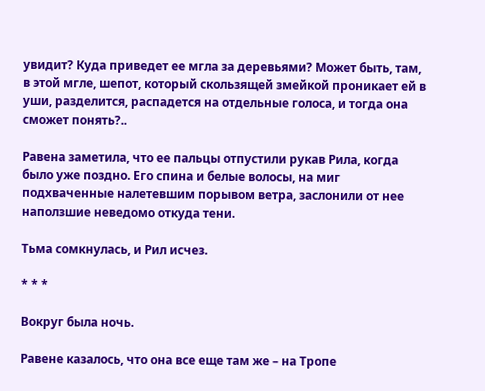увидит? Куда приведет ее мгла за деревьями? Может быть, там, в этой мгле, шепот, который скользящей змейкой проникает ей в уши, разделится, распадется на отдельные голоса, и тогда она сможет понять?..

Равена заметила, что ее пальцы отпустили рукав Рила, когда было уже поздно. Его спина и белые волосы, на миг подхваченные налетевшим порывом ветра, заслонили от нее наползшие неведомо откуда тени.

Тьма сомкнулась, и Рил исчез.

* * *

Вокруг была ночь.

Равене казалось, что она все еще там же – на Тропе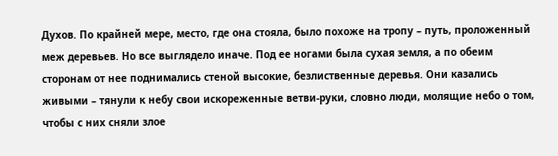Духов. По крайней мере, место, где она стояла, было похоже на тропу – путь, проложенный меж деревьев. Но все выглядело иначе. Под ее ногами была сухая земля, а по обеим сторонам от нее поднимались стеной высокие, безлиственные деревья. Они казались живыми – тянули к небу свои искореженные ветви-руки, словно люди, молящие небо о том, чтобы с них сняли злое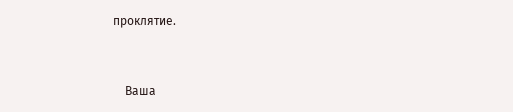проклятие.


    Ваша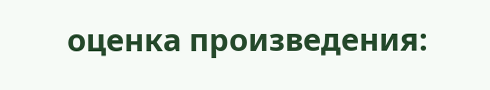оценка произведения: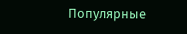Популярные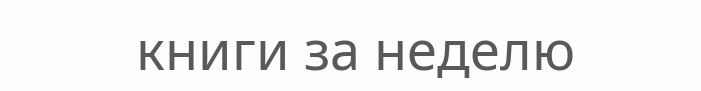книги за неделю